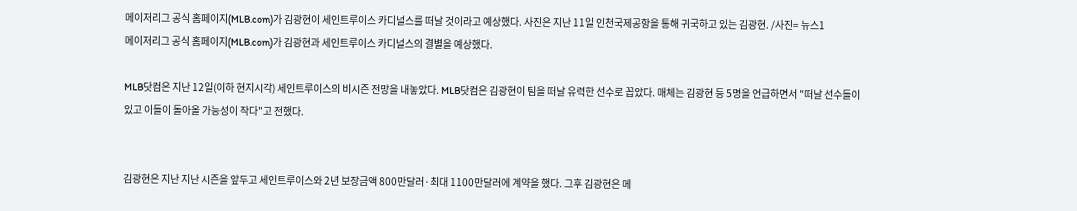메이저리그 공식 홈페이지(MLB.com)가 김광현이 세인트루이스 카디널스를 떠날 것이라고 예상했다. 사진은 지난 11일 인천국제공항을 통해 귀국하고 있는 김광현. /사진= 뉴스1
메이저리그 공식 홈페이지(MLB.com)가 김광현과 세인트루이스 카디널스의 결별을 예상했다.

MLB닷컴은 지난 12일(이하 현지시각) 세인트루이스의 비시즌 전망을 내놓았다. MLB닷컴은 김광현이 팀을 떠날 유력한 선수로 꼽았다. 매체는 김광현 등 5명을 언급하면서 "떠날 선수들이 있고 이들이 돌아올 가능성이 작다"고 전했다.


김광현은 지난 지난 시즌을 앞두고 세인트루이스와 2년 보장금액 800만달러·최대 1100만달러에 계약을 했다. 그후 김광현은 메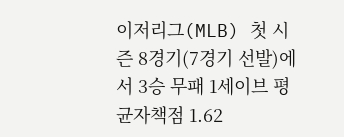이저리그(MLB) 첫 시즌 8경기(7경기 선발)에서 3승 무패 1세이브 평균자책점 1.62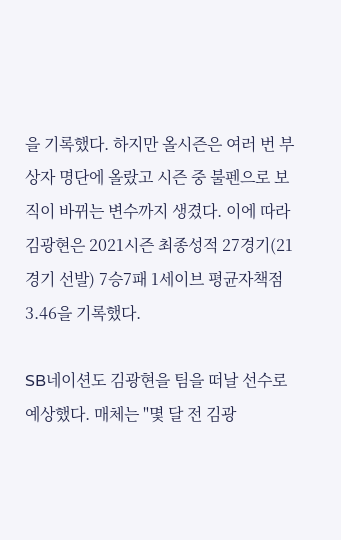을 기록했다. 하지만 올시즌은 여러 번 부상자 명단에 올랐고 시즌 중 불펜으로 보직이 바뀌는 변수까지 생겼다. 이에 따라 김광현은 2021시즌 최종성적 27경기(21경기 선발) 7승7패 1세이브 평균자책점 3.46을 기록했다.

SB네이션도 김광현을 팀을 떠날 선수로 예상했다. 매체는 "몇 달 전 김광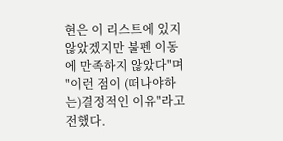현은 이 리스트에 있지 않았겠지만 불펜 이동에 만족하지 않았다"며 "이런 점이 (떠나야하는)결정적인 이유"라고 전했다.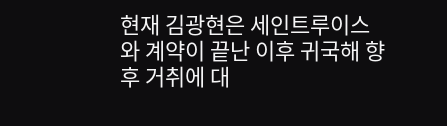현재 김광현은 세인트루이스와 계약이 끝난 이후 귀국해 향후 거취에 대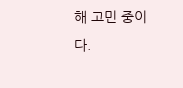해 고민 중이다.